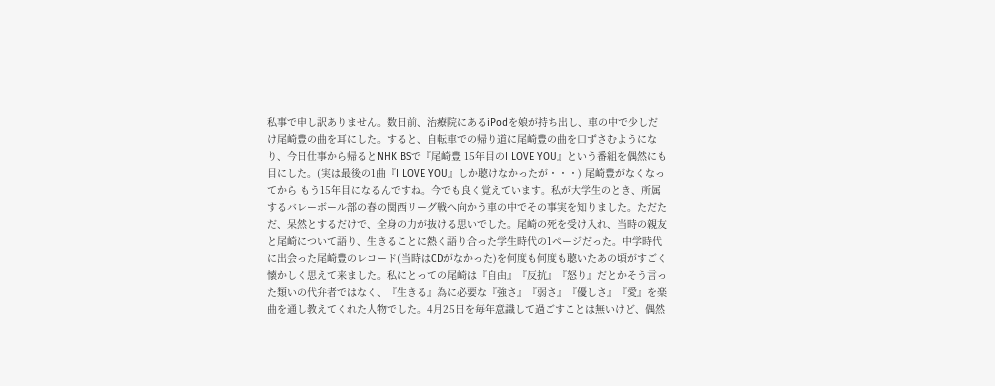私事で申し訳ありません。数日前、治療院にあるiPodを娘が持ち出し、車の中で少しだけ尾崎豊の曲を耳にした。すると、自転車での帰り道に尾崎豊の曲を口ずさむようになり、今日仕事から帰るとNHK BSで『尾崎豊 15年目のI LOVE YOU』という番組を偶然にも目にした。(実は最後の1曲『I LOVE YOU』しか聴けなかったが・・・) 尾崎豊がなくなってから もう15年目になるんですね。今でも良く覚えています。私が大学生のとき、所属するバレーボール部の春の関西リーグ戦へ向かう車の中でその事実を知りました。ただただ、呆然とするだけで、全身の力が抜ける思いでした。尾崎の死を受け入れ、当時の親友と尾崎について語り、生きることに熱く語り合った学生時代の1ページだった。中学時代に出会った尾崎豊のレコード(当時はCDがなかった)を何度も何度も聴いたあの頃がすごく懐かしく思えて来ました。私にとっての尾崎は『自由』『反抗』『怒り』だとかそう言った類いの代弁者ではなく、『生きる』為に必要な『強さ』『弱さ』『優しさ』『愛』を楽曲を通し教えてくれた人物でした。4月25日を毎年意識して過ごすことは無いけど、偶然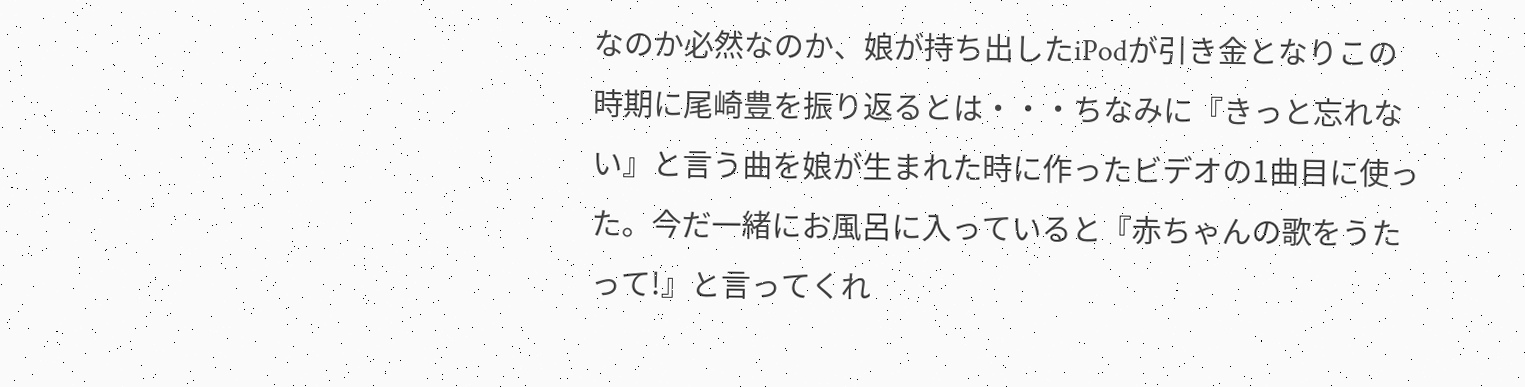なのか必然なのか、娘が持ち出したiPodが引き金となりこの時期に尾崎豊を振り返るとは・・・ちなみに『きっと忘れない』と言う曲を娘が生まれた時に作ったビデオの1曲目に使った。今だ一緒にお風呂に入っていると『赤ちゃんの歌をうたって!』と言ってくれ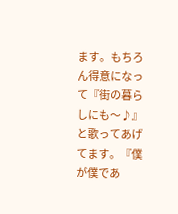ます。もちろん得意になって『街の暮らしにも〜♪』と歌ってあげてます。『僕が僕であ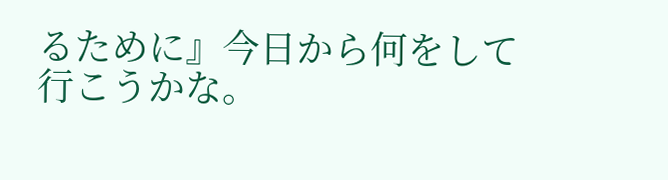るために』今日から何をして行こうかな。